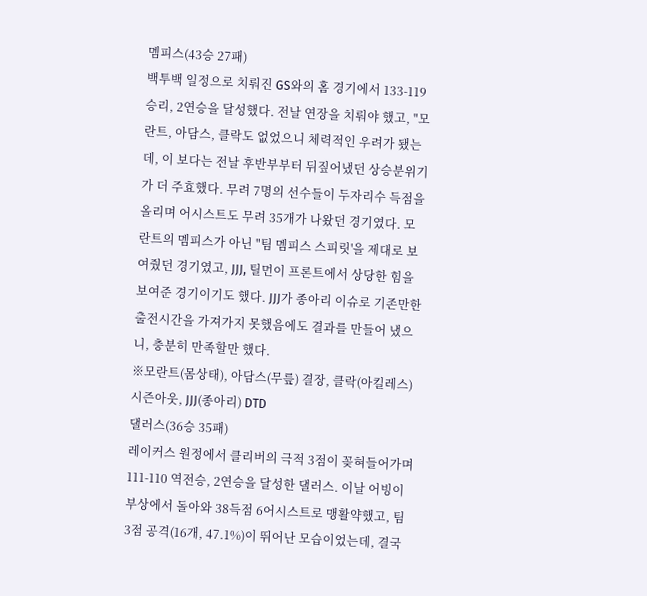멤피스(43승 27패)
백투백 일정으로 치뤄진 GS와의 홈 경기에서 133-119 승리, 2연승을 달성했다. 전날 연장을 치뤄야 했고, "모란트, 아담스, 클락도 없었으니 체력적인 우려가 됐는데, 이 보다는 전날 후반부부터 뒤짚어냈던 상승분위기가 더 주효했다. 무려 7명의 선수들이 두자리수 득점을 올리며 어시스트도 무려 35개가 나왔던 경기였다. 모란트의 멤피스가 아닌 "팀 멤피스 스피릿'을 제대로 보여줬던 경기였고, JJJ, 틸먼이 프론트에서 상당한 힘을 보여준 경기이기도 했다. JJJ가 종아리 이슈로 기존만한 출전시간을 가져가지 못했음에도 결과를 만들어 냈으니, 충분히 만족할만 했다.
※모란트(몸상태), 아담스(무릎) 결장, 클락(아킬레스) 시즌아웃, JJJ(종아리) DTD
댈러스(36승 35패)
레이커스 원정에서 클리버의 극적 3점이 꽂혀들어가며 111-110 역전승, 2연승을 달성한 댈러스. 이날 어빙이 부상에서 돌아와 38득점 6어시스트로 맹활약했고, 팀 3점 공격(16개, 47.1%)이 뛰어난 모습이었는데, 결국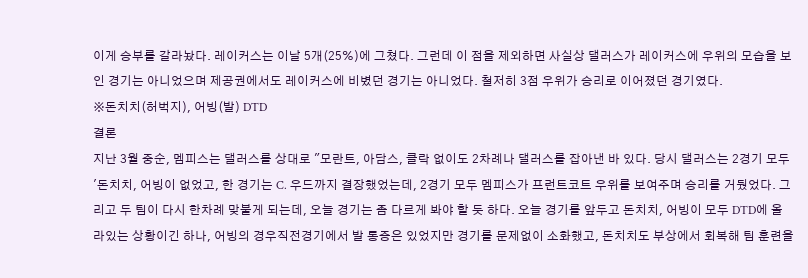이게 승부를 갈라놨다. 레이커스는 이날 5개(25%)에 그쳤다. 그런데 이 점을 제외하면 사실상 댈러스가 레이커스에 우위의 모습을 보인 경기는 아니었으며 제공권에서도 레이커스에 비볐던 경기는 아니었다. 철저히 3점 우위가 승리로 이어졌던 경기였다.
※돈치치(허벅지), 어빙(발) DTD
결론
지난 3월 중순, 멤피스는 댈러스를 상대로 "모란트, 아담스, 클락 없이도 2차례나 댈러스를 잡아낸 바 있다. 당시 댈러스는 2경기 모두 '돈치치, 어빙이 없었고, 한 경기는 C. 우드까지 결장했었는데, 2경기 모두 멤피스가 프런트코트 우위를 보여주며 승리를 거뒀었다. 그리고 두 팀이 다시 한차례 맞붙게 되는데, 오늘 경기는 좀 다르게 봐야 할 듯 하다. 오늘 경기를 앞두고 돈치치, 어빙이 모두 DTD에 올라있는 상황이긴 하나, 어빙의 경우직전경기에서 발 통증은 있었지만 경기를 문제없이 소화했고, 돈치치도 부상에서 회복해 팀 훈련을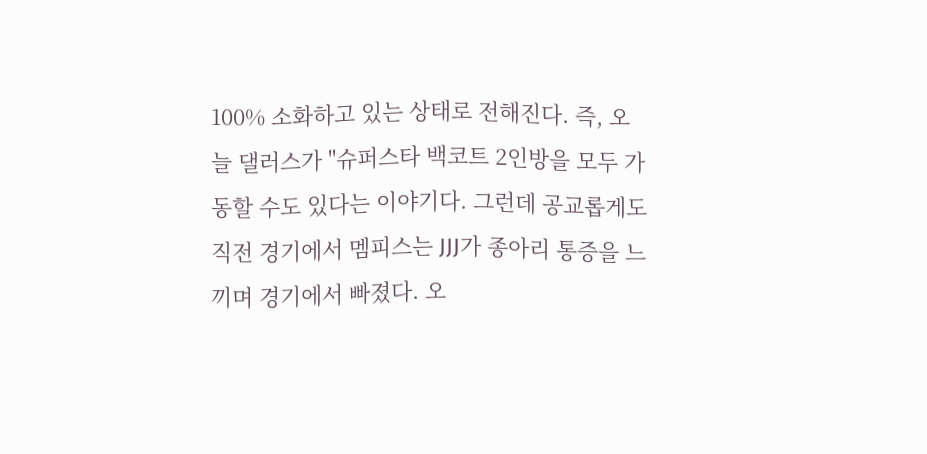100% 소화하고 있는 상태로 전해진다. 즉, 오늘 댈러스가 "슈퍼스타 백코트 2인방을 모두 가동할 수도 있다는 이야기다. 그런데 공교롭게도 직전 경기에서 멤피스는 JJJ가 종아리 통증을 느끼며 경기에서 빠졌다. 오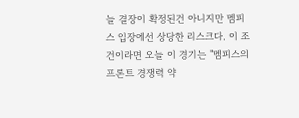늘 결장이 확정된건 아니지만 멤피스 입장에선 상당한 리스크다. 이 조건이라면 오늘 이 경기는 "멤피스의 프론트 경쟁력 약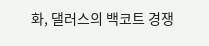화, 댈러스의 백코트 경쟁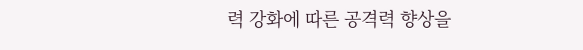력 강화에 따른 공격력 향상을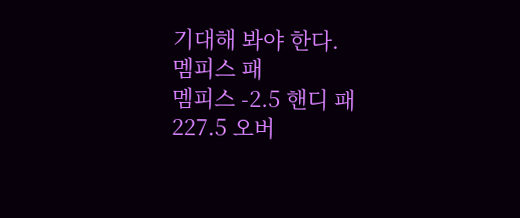기대해 봐야 한다.
멤피스 패
멤피스 -2.5 핸디 패
227.5 오버